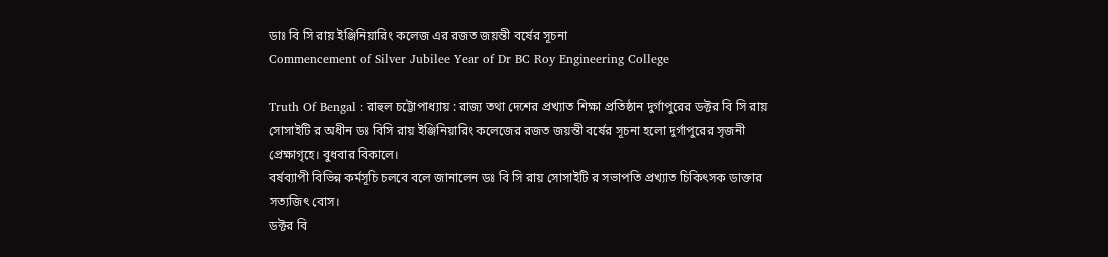ডাঃ বি সি রায় ইঞ্জিনিয়ারিং কলেজ এর রজত জয়ন্তী বর্ষের সূচনা
Commencement of Silver Jubilee Year of Dr BC Roy Engineering College

Truth Of Bengal : রাহুল চট্টোপাধ্যায় : রাজ্য তথা দেশের প্রখ্যাত শিক্ষা প্রতিষ্ঠান দুর্গাপুরের ডক্টর বি সি রায় সোসাইটি র অধীন ডঃ বিসি রায় ইঞ্জিনিয়ারিং কলেজের রজত জয়ন্তী বর্ষের সূচনা হলো দুর্গাপুরের সৃজনী প্রেক্ষাগৃহে। বুধবার বিকালে।
বর্ষব্যাপী বিভিন্ন কর্মসূচি চলবে বলে জানালেন ডঃ বি সি রায় সোসাইটি র সভাপতি প্রখ্যাত চিকিৎসক ডাক্তার সত্যজিৎ বোস।
ডক্টর বি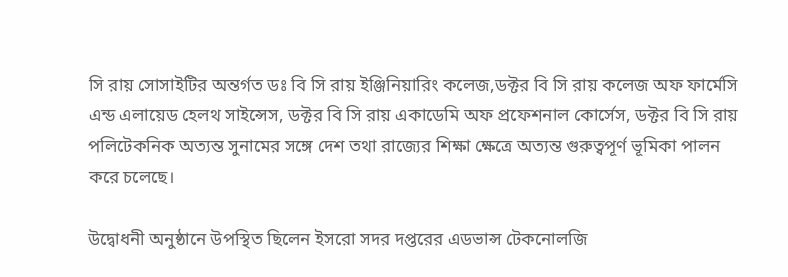সি রায় সোসাইটির অন্তর্গত ডঃ বি সি রায় ইঞ্জিনিয়ারিং কলেজ,ডক্টর বি সি রায় কলেজ অফ ফার্মেসি এন্ড এলায়েড হেলথ সাইন্সেস, ডক্টর বি সি রায় একাডেমি অফ প্রফেশনাল কোর্সেস, ডক্টর বি সি রায় পলিটেকনিক অত্যন্ত সুনামের সঙ্গে দেশ তথা রাজ্যের শিক্ষা ক্ষেত্রে অত্যন্ত গুরুত্বপূর্ণ ভূমিকা পালন করে চলেছে।

উদ্বোধনী অনুষ্ঠানে উপস্থিত ছিলেন ইসরো সদর দপ্তরের এডভান্স টেকনোলজি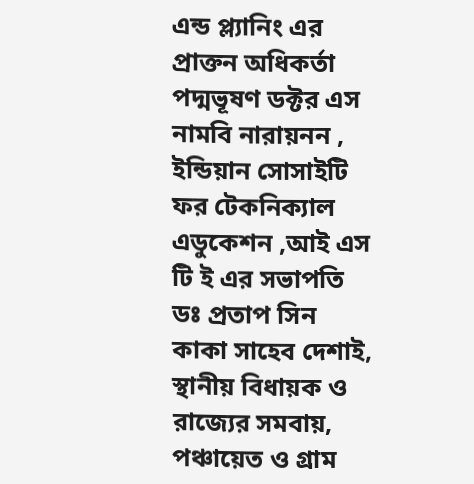এন্ড প্ল্যানিং এর প্রাক্তন অধিকর্তা পদ্মভূষণ ডক্টর এস নামবি নারায়নন , ইন্ডিয়ান সোসাইটি ফর টেকনিক্যাল এডুকেশন ,আই এস টি ই এর সভাপতি ডঃ প্রতাপ সিন কাকা সাহেব দেশাই, স্থানীয় বিধায়ক ও রাজ্যের সমবায়, পঞ্চায়েত ও গ্রাম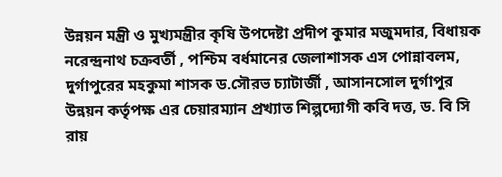উন্নয়ন মন্ত্রী ও মুখ্যমন্ত্রীর কৃষি উপদেষ্টা প্রদীপ কুমার মজুমদার, বিধায়ক নরেন্দ্রনাথ চক্রবর্তী , পশ্চিম বর্ধমানের জেলাশাসক এস পোন্নাবলম, দুর্গাপুরের মহকুমা শাসক ড.সৌরভ চ্যাটার্জী , আসানসোল দুর্গাপুর উন্নয়ন কর্তৃপক্ষ এর চেয়ারম্যান প্রখ্যাত শিল্পদ্যোগী কবি দত্ত, ড. বি সি রায়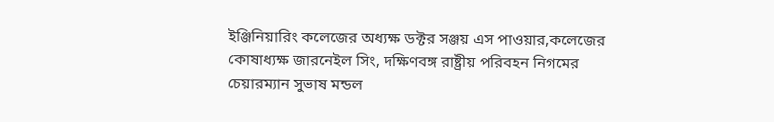ইঞ্জিনিয়ারিং কলেজের অধ্যক্ষ ডক্টর সঞ্জয় এস পাওয়ার,কলেজের কোষাধ্যক্ষ জারনেইল সিং, দক্ষিণবঙ্গ রাষ্ট্রীয় পরিবহন নিগমের চেয়ারম্যান সুভাষ মন্ডল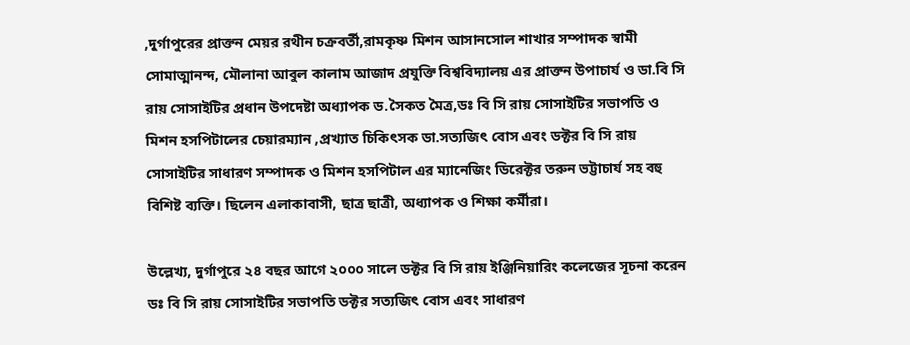,দুর্গাপুরের প্রাক্তন মেয়র রথীন চক্রবর্তী,রামকৃষ্ণ মিশন আসানসোল শাখার সম্পাদক স্বামী সোমাত্মানন্দ, মৌলানা আবুল কালাম আজাদ প্রযুক্তি বিশ্ববিদ্যালয় এর প্রাক্তন উপাচার্য ও ডা.বি সি রায় সোসাইটির প্রধান উপদেষ্টা অধ্যাপক ড.সৈকত মৈত্র,ডঃ বি সি রায় সোসাইটির সভাপতি ও মিশন হসপিটালের চেয়ারম্যান ,প্রখ্যাত চিকিৎসক ডা.সত্যজিৎ বোস এবং ডক্টর বি সি রায় সোসাইটির সাধারণ সম্পাদক ও মিশন হসপিটাল এর ম্যানেজিং ডিরেক্টর তরুন ভট্টাচার্য সহ বহু বিশিষ্ট ব্যক্তি। ছিলেন এলাকাবাসী, ছাত্র ছাত্রী, অধ্যাপক ও শিক্ষা কর্মীরা।

উল্লেখ্য, দুর্গাপুরে ২৪ বছর আগে ২০০০ সালে ডক্টর বি সি রায় ইঞ্জিনিয়ারিং কলেজের সূচনা করেন ডঃ বি সি রায় সোসাইটির সভাপতি ডক্টর সত্যজিৎ বোস এবং সাধারণ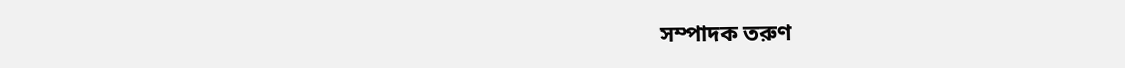সম্পাদক তরুণ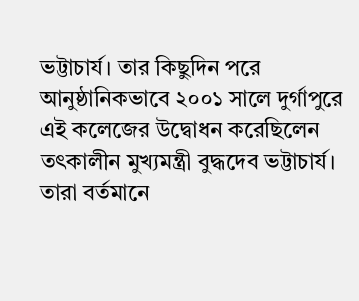ভট্টাচার্য। তার কিছুদিন পরে আনুষ্ঠানিকভাবে ২০০১ সালে দুর্গাপুরে এই কলেজের উদ্বোধন করেছিলেন তৎকালীন মুখ্যমন্ত্রী বুদ্ধদেব ভট্টাচার্য।
তারা বর্তমানে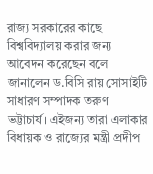রাজ্য সরকারের কাছে বিশ্ববিদ্যালয় করার জন্য আবেদন করেছেন বলে জানালেন ড.বিসি রায় সোসাইটি সাধারণ সম্পাদক তরুণ ভট্টাচার্য। এইজন্য তারা এলাকার বিধায়ক ও রাজ্যের মন্ত্রী প্রদীপ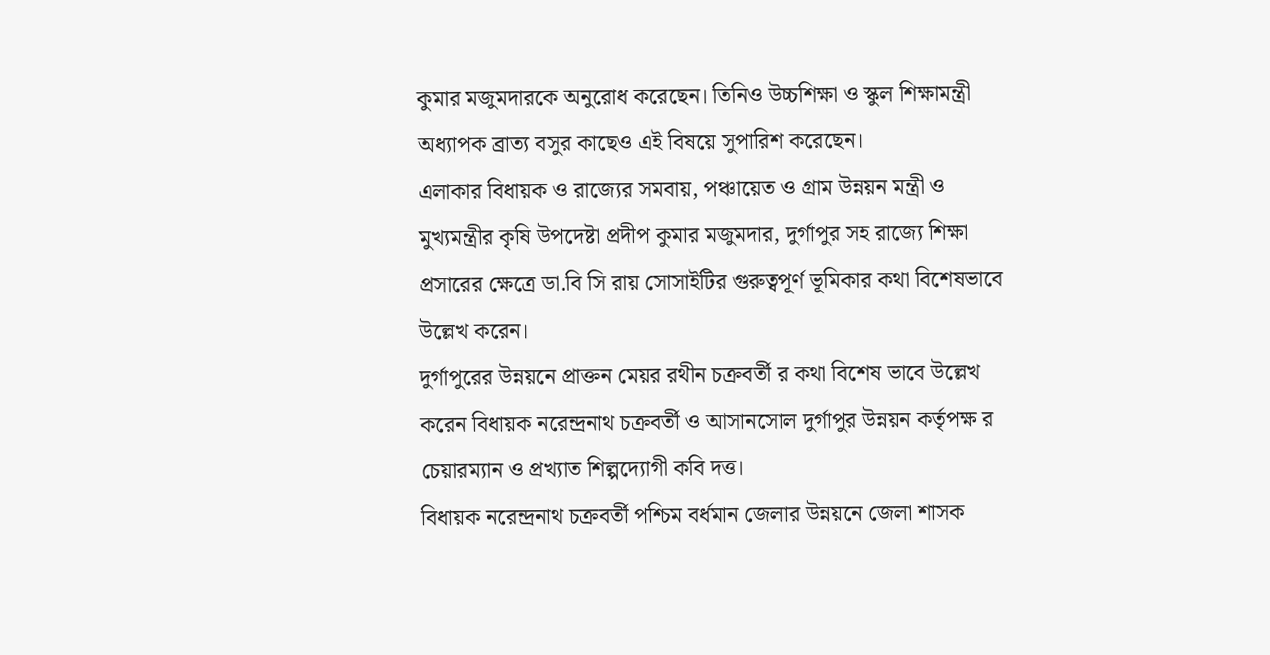কুমার মজুমদারকে অনুরোধ করেছেন। তিনিও উচ্চশিক্ষা ও স্কুল শিক্ষামন্ত্রী অধ্যাপক ব্রাত্য বসুর কাছেও এই বিষয়ে সুপারিশ করেছেন।
এলাকার বিধায়ক ও রাজ্যের সমবায়, পঞ্চায়েত ও গ্রাম উন্নয়ন মন্ত্রী ও মুখ্যমন্ত্রীর কৃষি উপদেষ্টা প্রদীপ কুমার মজুমদার, দুর্গাপুর সহ রাজ্যে শিক্ষা প্রসারের ক্ষেত্রে ডা.বি সি রায় সোসাইটির গুরুত্বপূর্ণ ভূমিকার কথা বিশেষভাবে উল্লেখ করেন।
দুর্গাপুরের উন্নয়নে প্রাক্তন মেয়র রথীন চক্রবর্তী র কথা বিশেষ ভাবে উল্লেখ করেন বিধায়ক নরেন্দ্রনাথ চক্রবর্তী ও আসানসোল দুর্গাপুর উন্নয়ন কর্তৃপক্ষ র চেয়ারম্যান ও প্রখ্যাত শিল্পদ্যোগী কবি দত্ত।
বিধায়ক নরেন্দ্রনাথ চক্রবর্তী পশ্চিম বর্ধমান জেলার উন্নয়নে জেলা শাসক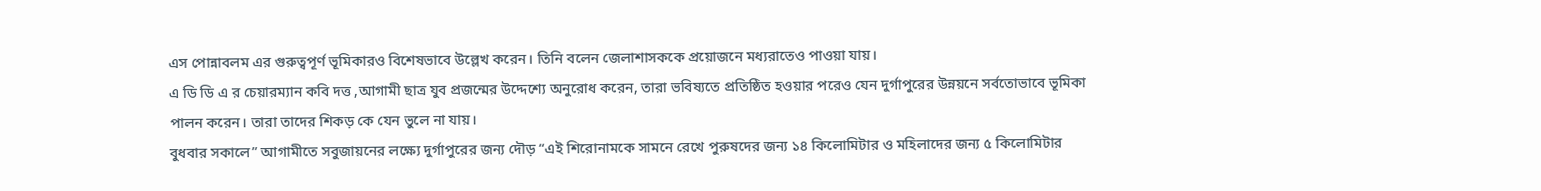এস পোন্নাবলম এর গুরুত্বপূর্ণ ভূমিকারও বিশেষভাবে উল্লেখ করেন। তিনি বলেন জেলাশাসককে প্রয়োজনে মধ্যরাতেও পাওয়া যায়।
এ ডি ডি এ র চেয়ারম্যান কবি দত্ত ,আগামী ছাত্র যুব প্রজন্মের উদ্দেশ্যে অনুরোধ করেন, তারা ভবিষ্যতে প্রতিষ্ঠিত হওয়ার পরেও যেন দুর্গাপুরের উন্নয়নে সর্বতোভাবে ভূমিকা পালন করেন। তারা তাদের শিকড় কে যেন ভুলে না যায়।
বুধবার সকালে” আগামীতে সবুজায়নের লক্ষ্যে দুর্গাপুরের জন্য দৌড় “এই শিরোনামকে সামনে রেখে পুরুষদের জন্য ১৪ কিলোমিটার ও মহিলাদের জন্য ৫ কিলোমিটার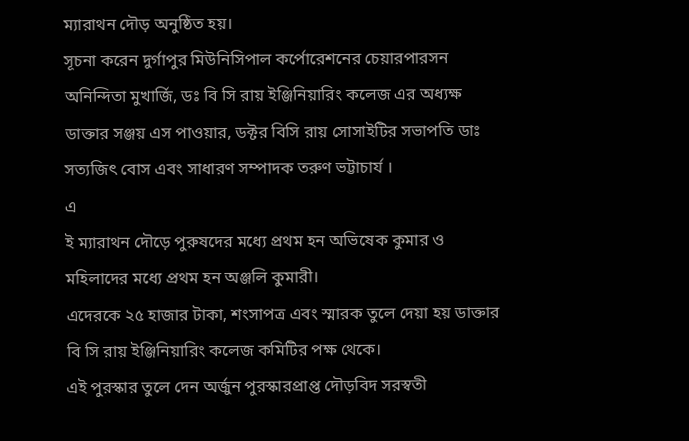ম্যারাথন দৌড় অনুষ্ঠিত হয়।
সূচনা করেন দুর্গাপুর মিউনিসিপাল কর্পোরেশনের চেয়ারপারসন অনিন্দিতা মুখার্জি, ডঃ বি সি রায় ইঞ্জিনিয়ারিং কলেজ এর অধ্যক্ষ ডাক্তার সঞ্জয় এস পাওয়ার, ডক্টর বিসি রায় সোসাইটির সভাপতি ডাঃ সত্যজিৎ বোস এবং সাধারণ সম্পাদক তরুণ ভট্টাচার্য ।
এ
ই ম্যারাথন দৌড়ে পুরুষদের মধ্যে প্রথম হন অভিষেক কুমার ও মহিলাদের মধ্যে প্রথম হন অঞ্জলি কুমারী।
এদেরকে ২৫ হাজার টাকা, শংসাপত্র এবং স্মারক তুলে দেয়া হয় ডাক্তার বি সি রায় ইঞ্জিনিয়ারিং কলেজ কমিটির পক্ষ থেকে।
এই পুরস্কার তুলে দেন অর্জুন পুরস্কারপ্রাপ্ত দৌড়বিদ সরস্বতী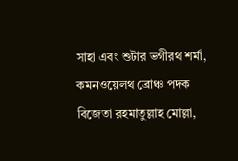সাহা এবং শুটার ভগীরথ শর্মা, কমনওয়েলথ ব্রোঞ্চ পদক বিজেতা রহমাতুল্লাহ মোল্লা,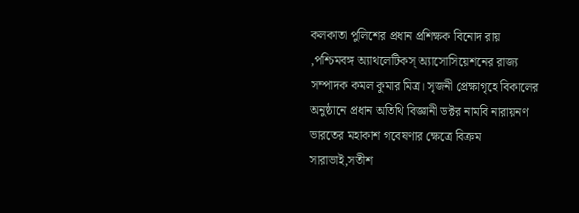কলকাতা পুলিশের প্রধান প্রশিক্ষক বিনোদ রায় ,পশ্চিমবঙ্গ অ্যাথলেটিকস্ অ্যাসোসিয়েশনের রাজ্য সম্পাদক কমল কুমার মিত্র। সৃজনী প্রেক্ষাগৃহে বিকালের অনুষ্ঠানে প্রধান অতিথি বিজ্ঞানী ডক্টর নামবি নারায়নণ ভারতের মহাকাশ গবেষণার ক্ষেত্রে বিক্রম সারাভাই,সতীশ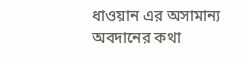ধাওয়ান এর অসামান্য অবদানের কথা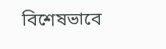বিশেষভাবে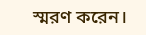স্মরণ করেন।